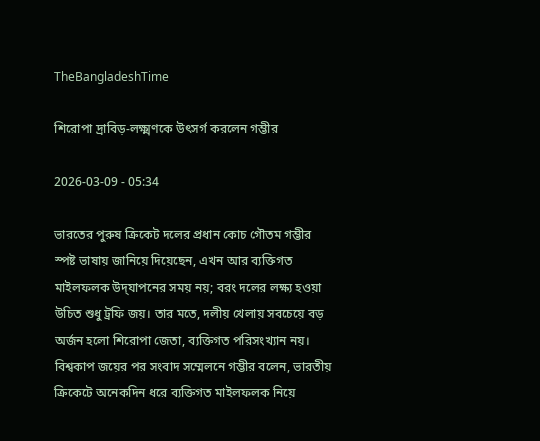TheBangladeshTime

শিরোপা দ্রাবিড়-লক্ষ্মণকে উৎসর্গ করলেন গম্ভীর

2026-03-09 - 05:34

ভারতের পুরুষ ক্রিকেট দলের প্রধান কোচ গৌতম গম্ভীর স্পষ্ট ভাষায় জানিয়ে দিয়েছেন, এখন আর ব্যক্তিগত মাইলফলক উদ্‌যাপনের সময় নয়; বরং দলের লক্ষ্য হওয়া উচিত শুধু ট্রফি জয়। তার মতে, দলীয় খেলায় সবচেয়ে বড় অর্জন হলো শিরোপা জেতা, ব্যক্তিগত পরিসংখ্যান নয়। বিশ্বকাপ জয়ের পর সংবাদ সম্মেলনে গম্ভীর বলেন, ভারতীয় ক্রিকেটে অনেকদিন ধরে ব্যক্তিগত মাইলফলক নিয়ে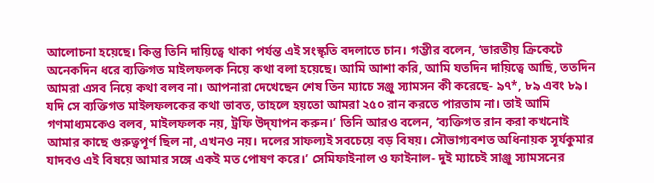আলোচনা হয়েছে। কিন্তু তিনি দায়িত্বে থাকা পর্যন্ত এই সংস্কৃতি বদলাতে চান। গম্ভীর বলেন, ‘ভারতীয় ক্রিকেটে অনেকদিন ধরে ব্যক্তিগত মাইলফলক নিয়ে কথা বলা হয়েছে। আমি আশা করি, আমি যতদিন দায়িত্বে আছি, ততদিন আমরা এসব নিয়ে কথা বলব না। আপনারা দেখেছেন শেষ তিন ম্যাচে সঞ্জু স্যামসন কী করেছে- ৯৭*, ৮৯ এবং ৮৯। যদি সে ব্যক্তিগত মাইলফলকের কথা ভাবত, তাহলে হয়তো আমরা ২৫০ রান করতে পারতাম না। তাই আমি গণমাধ্যমকেও বলব, মাইলফলক নয়, ট্রফি উদ্‌যাপন করুন।’ তিনি আরও বলেন, ‘ব্যক্তিগত রান করা কখনোই আমার কাছে গুরুত্বপূর্ণ ছিল না, এখনও নয়। দলের সাফল্যই সবচেয়ে বড় বিষয়। সৌভাগ্যবশত অধিনায়ক সূর্যকুমার যাদবও এই বিষয়ে আমার সঙ্গে একই মত পোষণ করে।’ সেমিফাইনাল ও ফাইনাল- দুই ম্যাচেই সাঞ্জু স্যামসনের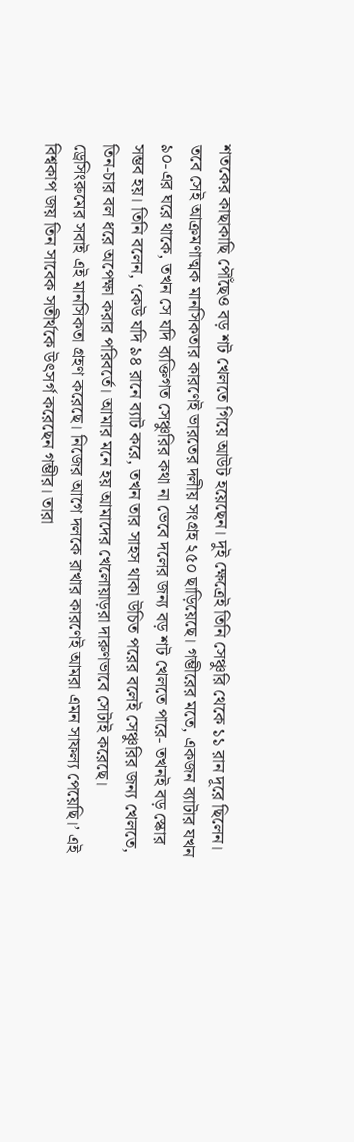শতকের কাছাকাছি পৌঁছেও বড় শট খেলতে গিয়ে আউট হয়েছেন। দুই ক্ষেত্রেই তিনি সেঞ্চুরি থেকে ১১ রান দূরে ছিলেন। তবে সেই আক্রমণাত্মক মানসিকতার কারণেই ভারতের দলীয় সংগ্রহ ২৫০ ছাড়িয়েছে। গম্ভীরের মতে, একজন ব্যাটার যখন ৯০-এর ঘরে থাকে, তখন সে যদি ব্যক্তিগত সেঞ্চুরির কথা না ভেবে দলের জন্য বড় শট খেলতে পারে- তখনই বড় স্কোর সম্ভব হয়। তিনি বলেন, ‘কেউ যদি ৯৪ রানে ব্যাট করে, তখন তার সাহস থাকা উচিত পরের বলেই সেঞ্চুরির জন্য খেলতে, তিন-চার বল ধরে অপেক্ষা করার পরিবর্তে। আমার মনে হয় আমাদের খেলোয়াড়রা দারুণভাবে সেটাই করেছে। ড্রেসিংরুমের সবাই এই মানসিকতা গ্রহণ করেছে। নিজের আগে দলকে রাখার কারণেই আমরা এমন সাফল্য পেয়েছি।’ এই বিশ্বকাপ জয় তিন সাবেক সতীর্থকে উৎসর্গ করেছেন গম্ভীর। তারা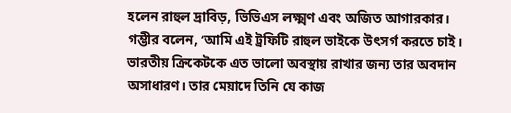হলেন রাহুল দ্রাবিড়, ভিভিএস লক্ষ্মণ এবং অজিত আগারকার। গম্ভীর বলেন, ‘আমি এই ট্রফিটি রাহুল ভাইকে উৎসর্গ করতে চাই। ভারতীয় ক্রিকেটকে এত ভালো অবস্থায় রাখার জন্য তার অবদান অসাধারণ। তার মেয়াদে তিনি যে কাজ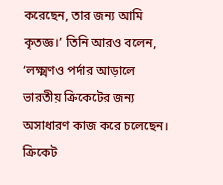করেছেন, তার জন্য আমি কৃতজ্ঞ।’ তিনি আরও বলেন, ‘লক্ষ্মণও পর্দার আড়ালে ভারতীয় ক্রিকেটের জন্য অসাধারণ কাজ করে চলেছেন। ক্রিকেট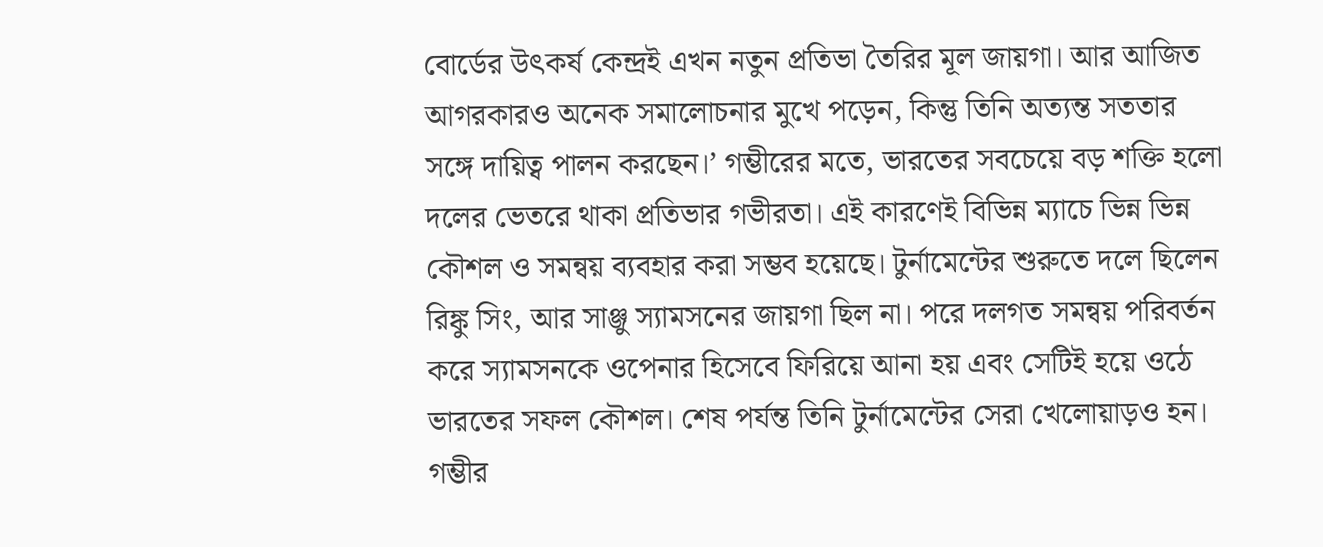বোর্ডের উৎকর্ষ কেন্দ্রই এখন নতুন প্রতিভা তৈরির মূল জায়গা। আর আজিত আগরকারও অনেক সমালোচনার মুখে পড়েন, কিন্তু তিনি অত্যন্ত সততার সঙ্গে দায়িত্ব পালন করছেন।’ গম্ভীরের মতে, ভারতের সবচেয়ে বড় শক্তি হলো দলের ভেতরে থাকা প্রতিভার গভীরতা। এই কারণেই বিভিন্ন ম্যাচে ভিন্ন ভিন্ন কৌশল ও সমন্বয় ব্যবহার করা সম্ভব হয়েছে। টুর্নামেন্টের শুরুতে দলে ছিলেন রিঙ্কু সিং, আর সাঞ্জু স্যামসনের জায়গা ছিল না। পরে দলগত সমন্বয় পরিবর্তন করে স্যামসনকে ওপেনার হিসেবে ফিরিয়ে আনা হয় এবং সেটিই হয়ে ওঠে ভারতের সফল কৌশল। শেষ পর্যন্ত তিনি টুর্নামেন্টের সেরা খেলোয়াড়ও হন। গম্ভীর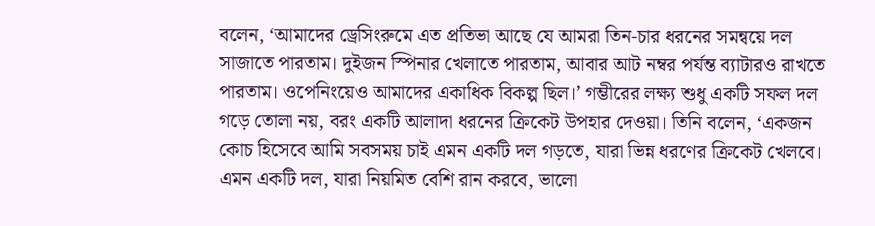বলেন, ‘আমাদের ড্রেসিংরুমে এত প্রতিভা আছে যে আমরা তিন-চার ধরনের সমন্বয়ে দল সাজাতে পারতাম। দুইজন স্পিনার খেলাতে পারতাম, আবার আট নম্বর পর্যন্ত ব্যাটারও রাখতে পারতাম। ওপেনিংয়েও আমাদের একাধিক বিকল্প ছিল।’ গম্ভীরের লক্ষ্য শুধু একটি সফল দল গড়ে তোলা নয়, বরং একটি আলাদা ধরনের ক্রিকেট উপহার দেওয়া। তিনি বলেন, ‘একজন কোচ হিসেবে আমি সবসময় চাই এমন একটি দল গড়তে, যারা ভিন্ন ধরণের ক্রিকেট খেলবে। এমন একটি দল, যারা নিয়মিত বেশি রান করবে, ভালো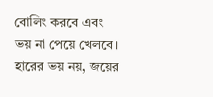বোলিং করবে এবং ভয় না পেয়ে খেলবে। হারের ভয় নয়, জয়ের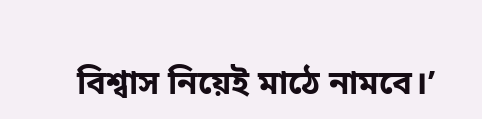বিশ্বাস নিয়েই মাঠে নামবে।’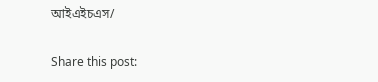আইএইচএস/

Share this post: